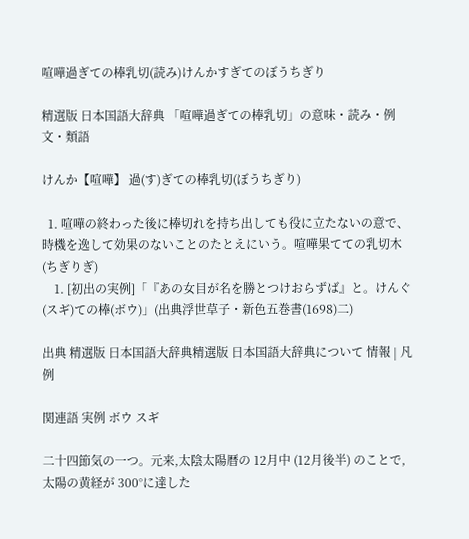喧嘩過ぎての棒乳切(読み)けんかすぎてのぼうちぎり

精選版 日本国語大辞典 「喧嘩過ぎての棒乳切」の意味・読み・例文・類語

けんか【喧嘩】 過(す)ぎての棒乳切(ぼうちぎり)

  1. 喧嘩の終わった後に棒切れを持ち出しても役に立たないの意で、時機を逸して効果のないことのたとえにいう。喧嘩果てての乳切木(ちぎりぎ)
    1. [初出の実例]「『あの女目が名を勝とつけおらずば』と。けんぐ(スギ)ての棒(ボウ)」(出典浮世草子・新色五巻書(1698)二)

出典 精選版 日本国語大辞典精選版 日本国語大辞典について 情報 | 凡例

関連語 実例 ボウ スギ

二十四節気の一つ。元来,太陰太陽暦の 12月中 (12月後半) のことで,太陽の黄経が 300°に達した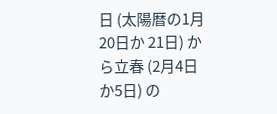日 (太陽暦の1月 20日か 21日) から立春 (2月4日か5日) の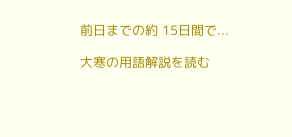前日までの約 15日間で...

大寒の用語解説を読む